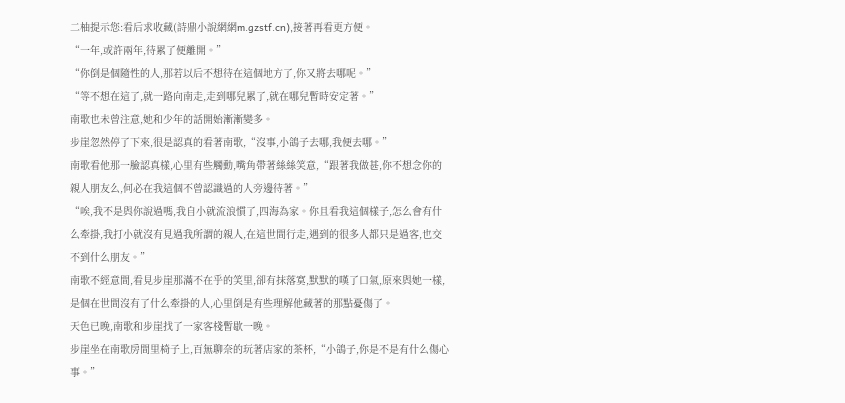二柚提示您:看后求收藏(詩鼎小說網網m.gzstf.cn),接著再看更方便。
“一年,或許兩年,待累了便離開。”
“你倒是個隨性的人,那若以后不想待在這個地方了,你又將去哪呢。”
“等不想在這了,就一路向南走,走到哪兒累了,就在哪兒暫時安定著。”
南歌也未曾注意,她和少年的話開始漸漸變多。
步崖忽然停了下來,很是認真的看著南歌,“沒事,小鴿子去哪,我便去哪。”
南歌看他那一臉認真樣,心里有些觸動,嘴角帶著絲絲笑意,“跟著我做甚,你不想念你的親人朋友么,何必在我這個不曾認識過的人旁邊待著。”
“唉,我不是與你說過嗎,我自小就流浪慣了,四海為家。你且看我這個樣子,怎么會有什么牽掛,我打小就沒有見過我所謂的親人,在這世間行走,遇到的很多人都只是過客,也交不到什么朋友。”
南歌不經意間,看見步崖那滿不在乎的笑里,卻有抹落寞,默默的嘆了口氣,原來與她一樣,是個在世間沒有了什么牽掛的人,心里倒是有些理解他藏著的那點憂傷了。
天色已晚,南歌和步崖找了一家客棧暫歇一晚。
步崖坐在南歌房間里椅子上,百無聊奈的玩著店家的茶杯,“小鴿子,你是不是有什么傷心事。”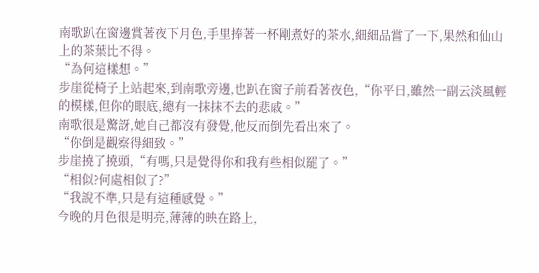南歌趴在窗邊賞著夜下月色,手里捧著一杯剛煮好的茶水,細細品嘗了一下,果然和仙山上的茶葉比不得。
“為何這樣想。”
步崖從椅子上站起來,到南歌旁邊,也趴在窗子前看著夜色,“你平日,雖然一副云淡風輕的模樣,但你的眼底,總有一抹抹不去的悲戚。”
南歌很是驚訝,她自己都沒有發覺,他反而倒先看出來了。
“你倒是觀察得細致。”
步崖撓了撓頭,“有嗎,只是覺得你和我有些相似罷了。”
“相似?何處相似了?”
“我說不準,只是有這種感覺。”
今晚的月色很是明亮,薄薄的映在路上,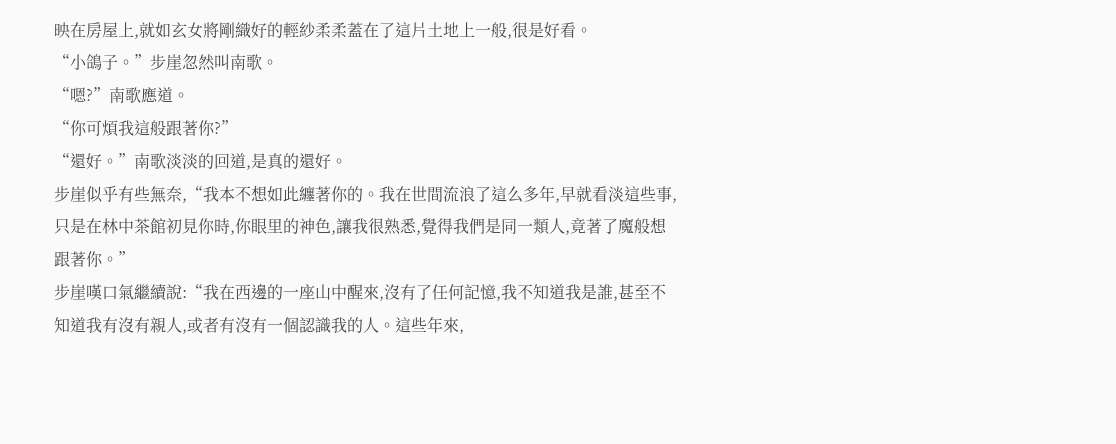映在房屋上,就如玄女將剛織好的輕紗柔柔蓋在了這片土地上一般,很是好看。
“小鴿子。”步崖忽然叫南歌。
“嗯?”南歌應道。
“你可煩我這般跟著你?”
“還好。”南歌淡淡的回道,是真的還好。
步崖似乎有些無奈,“我本不想如此纏著你的。我在世間流浪了這么多年,早就看淡這些事,只是在林中茶館初見你時,你眼里的神色,讓我很熟悉,覺得我們是同一類人,竟著了魔般想跟著你。”
步崖嘆口氣繼續說:“我在西邊的一座山中醒來,沒有了任何記憶,我不知道我是誰,甚至不知道我有沒有親人,或者有沒有一個認識我的人。這些年來,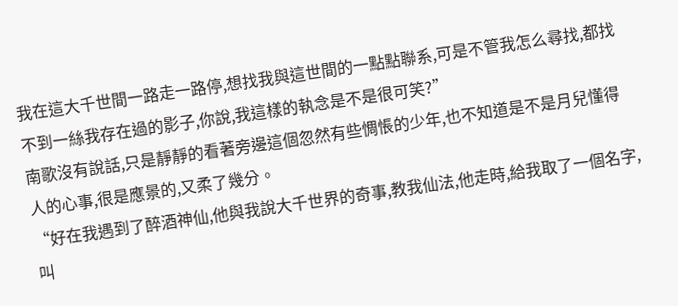我在這大千世間一路走一路停,想找我與這世間的一點點聯系,可是不管我怎么尋找,都找不到一絲我存在過的影子,你說,我這樣的執念是不是很可笑?”
南歌沒有說話,只是靜靜的看著旁邊這個忽然有些惆悵的少年,也不知道是不是月兒懂得人的心事,很是應景的,又柔了幾分。
“好在我遇到了醉酒神仙,他與我說大千世界的奇事,教我仙法,他走時,給我取了一個名字,叫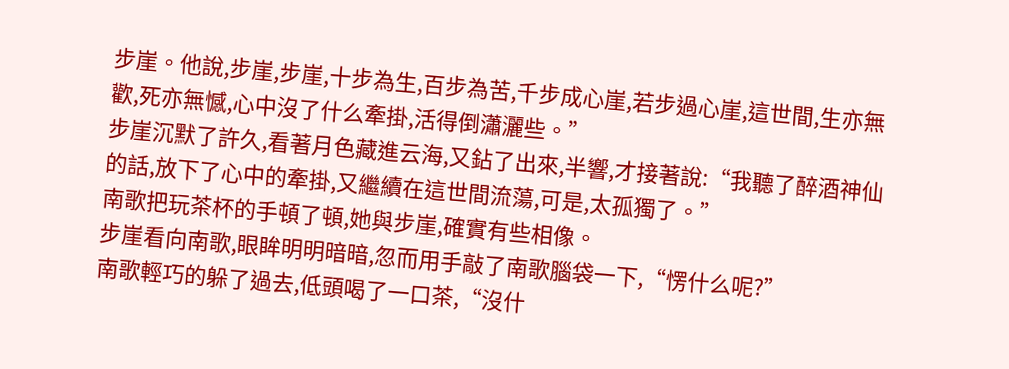步崖。他說,步崖,步崖,十步為生,百步為苦,千步成心崖,若步過心崖,這世間,生亦無歡,死亦無憾,心中沒了什么牽掛,活得倒瀟灑些。”
步崖沉默了許久,看著月色藏進云海,又鉆了出來,半響,才接著說:“我聽了醉酒神仙的話,放下了心中的牽掛,又繼續在這世間流蕩,可是,太孤獨了。”
南歌把玩茶杯的手頓了頓,她與步崖,確實有些相像。
步崖看向南歌,眼眸明明暗暗,忽而用手敲了南歌腦袋一下,“愣什么呢?”
南歌輕巧的躲了過去,低頭喝了一口茶,“沒什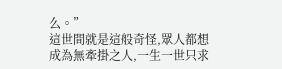么。”
這世間就是這般奇怪,眾人都想成為無牽掛之人,一生一世只求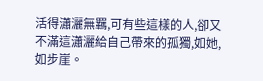活得瀟灑無羈,可有些這樣的人,卻又不滿這瀟灑給自己帶來的孤獨,如她,如步崖。